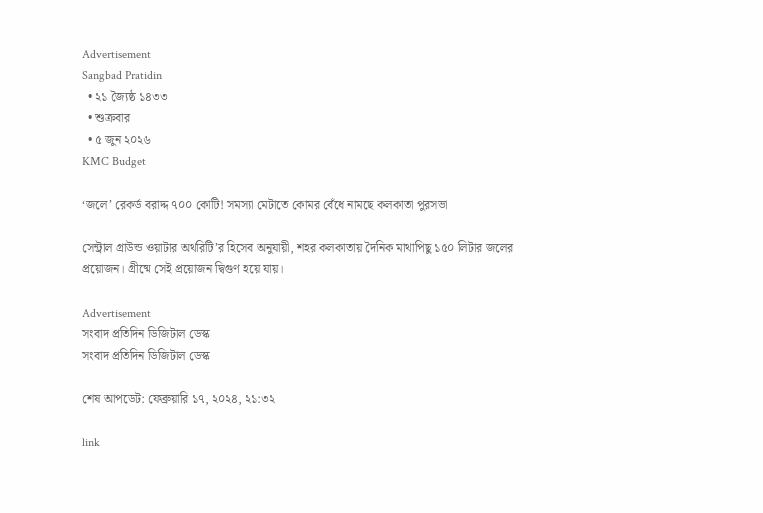Advertisement
Sangbad Pratidin
  • ২১ জ্যৈষ্ঠ ১৪৩৩
  • শুক্রবার
  • ৫ জুন ২০২৬
KMC Budget

‘জলে’ রেকর্ড বরাদ্দ ৭০০ কোটি! সমস্যা মেটাতে কোমর বেঁধে নামছে কলকাতা পুরসভা

সেন্ট্রাল গ্রাউন্ড ওয়াটার অথরিটি’র হিসেব অনুযায়ী, শহর কলকাতায় দৈনিক মাথাপিছু ১৫০ লিটার জলের প্রয়োজন। গ্রীষ্মে সেই প্রয়োজন দ্বিগুণ হয়ে যায়।

Advertisement
সংবাদ প্রতিদিন ডিজিটাল ডেস্ক
সংবাদ প্রতিদিন ডিজিটাল ডেস্ক

শেষ আপডেট: ফেব্রুয়ারি ১৭, ২০২৪, ২১:৩২

link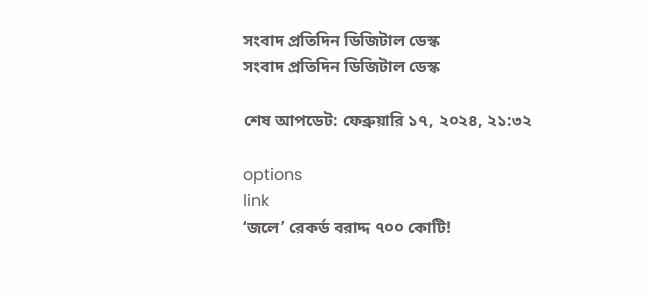সংবাদ প্রতিদিন ডিজিটাল ডেস্ক
সংবাদ প্রতিদিন ডিজিটাল ডেস্ক

শেষ আপডেট: ফেব্রুয়ারি ১৭, ২০২৪, ২১:৩২

options
link
‘জলে’ রেকর্ড বরাদ্দ ৭০০ কোটি!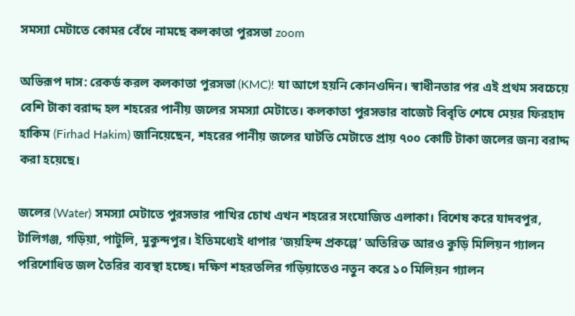সমস্যা মেটাতে কোমর বেঁধে নামছে কলকাতা পুরসভা zoom

অভিরূপ দাস: রেকর্ড করল কলকাতা পুরসভা (KMC)! যা আগে হয়নি কোনওদিন। স্বাধীনতার পর এই প্রথম সবচেয়ে বেশি টাকা বরাদ্দ হল শহরের পানীয় জলের সম‌স‌্যা মেটাতে। কলকাতা পুরসভার বাজেট বিবৃতি শেষে মেয়র ফিরহাদ হাকিম (Firhad Hakim) জানিয়েছেন, শহরের পানীয় জলের ঘাটতি মেটাতে প্রায় ৭০০ কোটি টাকা জলের জন‌্য বরাদ্দ করা হয়েছে।

জলের (Water) সমস‌্যা মেটাতে পুরসভার পাখির চোখ এখন শহরের সংযোজিত এলাকা। বিশেষ করে যাদবপুর, টালিগঞ্জ, গড়িয়া, পাটুলি, মুকুন্দপুর। ইতিমধ্যেই ধাপার ‘জয়হিন্দ প্রকল্পে’ অতিরিক্ত আরও কুড়ি মিলিয়ন গ‌্যালন পরিশোধিত জল তৈরির ব‌্যবস্থা হচ্ছে। দক্ষিণ শহরতলির গড়িয়াতেও নতুন করে ১০ মিলিয়ন গ‌্যালন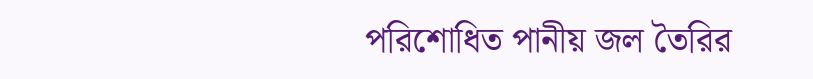পরিশোধিত পানীয় জল তৈরির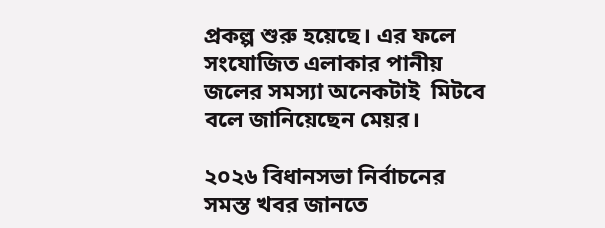প্রকল্প শুরু হয়েছে। এর ফলে সংযোজিত এলাকার পানীয় জলের সমস‌্যা অনেকটাই  মিটবে বলে জানিয়েছেন মেয়র।

২০২৬ বিধানসভা নির্বাচনের সমস্ত খবর জানতে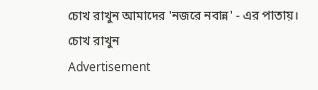চোখ রাখুন আমাদের 'নজরে নবান্ন' - এর পাতায়।
চোখ রাখুন
Advertisement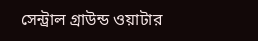সেন্ট্রাল গ্রাউন্ড ওয়াটার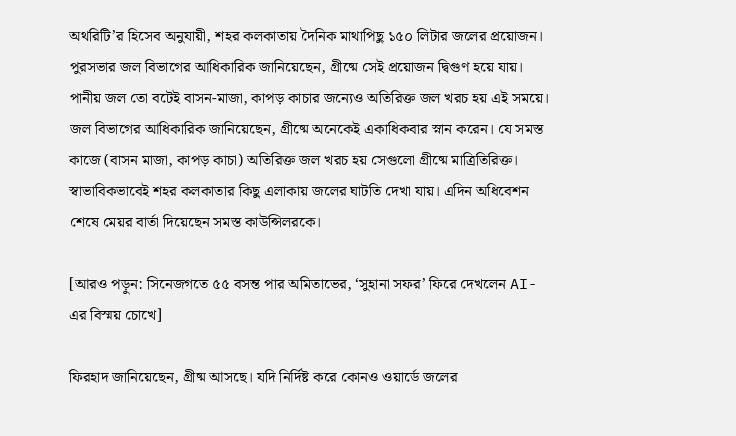অথরিটি’র হিসেব অনুযায়ী, শহর কলকাতায় দৈনিক মাথাপিছু ১৫০ লিটার জলের প্রয়োজন। পুরসভার জল বিভাগের আধিকারিক জানিয়েছেন, গ্রীষ্মে সেই প্রয়োজন দ্বিগুণ হয়ে যায়। পানীয় জল তো বটেই বাসন-মাজা, কাপড় কাচার জন‌্যেও অতিরিক্ত জল খরচ হয় এই সময়ে। জল বিভাগের আধিকারিক জানিয়েছেন, গ্রীষ্মে অনেকেই একাধিকবার স্নান করেন। যে সমস্ত কাজে (বাসন মাজা, কাপড় কাচা) অতিরিক্ত জল খরচ হয় সেগুলো গ্রীষ্মে মাত্রিতিরিক্ত। স্বাভাবিকভাবেই শহর কলকাতার কিছু এলাকায় জলের ঘাটতি দেখা যায়। এদিন অধিবেশন শেষে মেয়র বার্তা দিয়েছেন সমস্ত কাউন্সিলরকে।

[আরও পড়ুন: সিনেজগতে ৫৫ বসন্ত পার অমিতাভের, ‘সুহানা সফর’ ফিরে দেখলেন AI-এর বিস্ময় চোখে]

ফিরহাদ জানিয়েছেন, গ্রীষ্ম আসছে। যদি নির্দিষ্ট করে কোনও ওয়ার্ডে জলের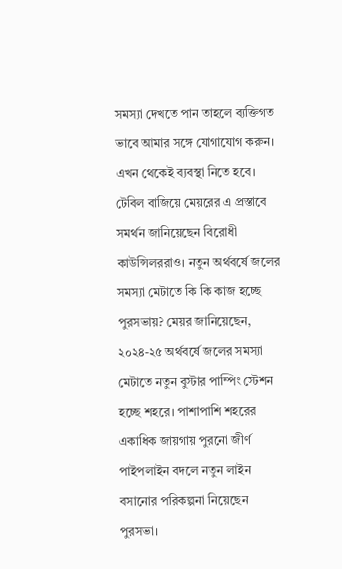সমস‌্যা দেখতে পান তাহলে ব‌্যক্তিগত ভাবে আমার সঙ্গে যোগাযোগ করুন। এখন থেকেই ব‌্যবস্থা নিতে হবে। টেবিল বাজিয়ে মেয়রের এ প্রস্তাবে সমর্থন জানিয়েছেন বিরোধী কাউন্সিলররাও। নতুন অর্থবর্ষে জলের সমস‌্যা মেটাতে কি কি কাজ হচ্ছে পুরসভায়? মেয়র জানিয়েছেন, ২০২৪-২৫ অর্থবর্ষে জলের সমস‌্যা মেটাতে নতুন বুস্টার পাম্পিং স্টেশন হচ্ছে শহরে। পাশাপাশি শহরের একাধিক জায়গায় পুরনো জীর্ণ পাইপলাইন বদলে নতুন লাইন বসানোর পরিকল্পনা নিয়েছেন পুরসভা।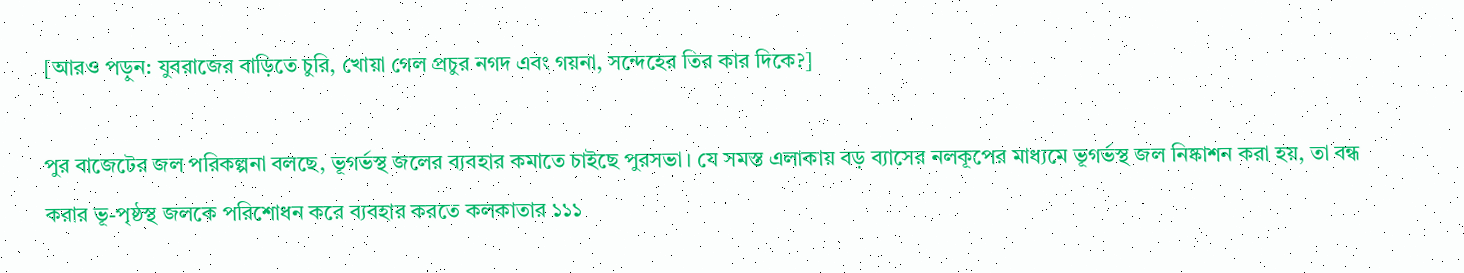[আরও পড়ুন: যুবরাজের বাড়িতে চুরি, খোয়া গেল প্রচুর নগদ এবং গয়না, সন্দেহের তির কার দিকে?]

পুর বাজেটের জল পরিকল্পনা বলছে, ভূগর্ভস্থ জলের ব‌্যবহার কমাতে চাইছে পুরসভা। যে সমস্ত এলাকায় বড় ব‌্যাসের নলকূপের মাধ‌্যমে ভূগর্ভস্থ জল নিষ্কাশন করা হয়, তা বন্ধ করার ভূ-পৃষ্ঠস্থ জলকে পরিশোধন করে ব‌্যবহার করতে কলকাতার ১১১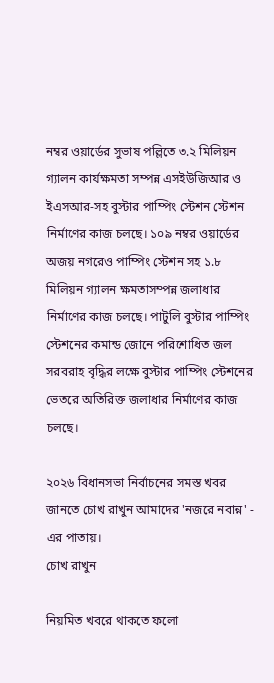নম্বর ওয়ার্ডের সুভাষ পল্লিতে ৩.২ মিলিয়ন গ‌্যালন কার্যক্ষমতা সম্পন্ন এসইউজিআর ও ইএসআর-সহ বুস্টার পাম্পিং স্টেশন স্টেশন নির্মাণের কাজ চলছে। ১০৯ নম্বর ওয়ার্ডের অজয় নগরেও পাম্পিং স্টেশন সহ ১.৮ মিলিয়ন গ‌্যালন ক্ষমতাসম্পন্ন জলাধার নির্মাণের কাজ চলছে। পাটুলি বুস্টার পাম্পিং স্টেশনের কমান্ড জোনে পরিশোধিত জল সরবরাহ বৃদ্ধির লক্ষে বুস্টার পাম্পিং স্টেশনের ভেতরে অতিরিক্ত জলাধার নির্মাণের কাজ চলছে।

২০২৬ বিধানসভা নির্বাচনের সমস্ত খবর জানতে চোখ রাখুন আমাদের 'নজরে নবান্ন' - এর পাতায়।
চোখ রাখুন

নিয়মিত খবরে থাকতে ফলো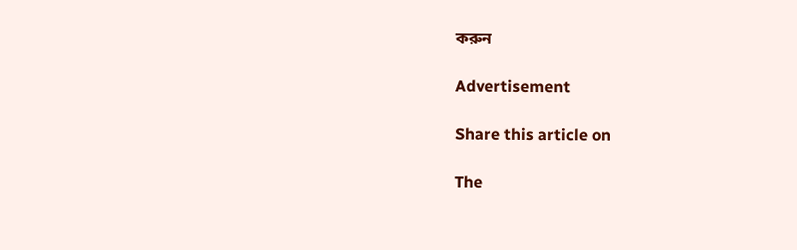করুন

Advertisement

Share this article on

The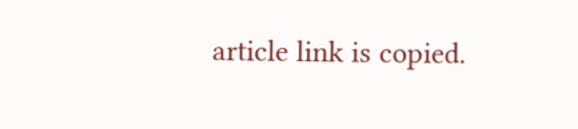article link is copied.